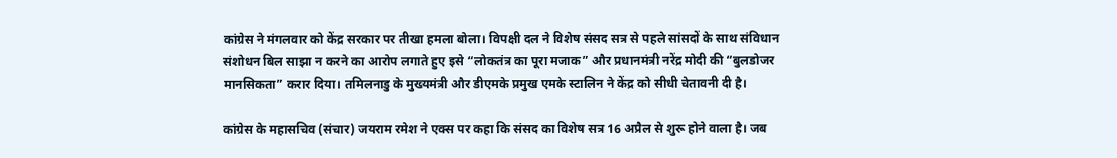कांग्रेस ने मंगलवार को केंद्र सरकार पर तीखा हमला बोला। विपक्षी दल ने विशेष संसद सत्र से पहले सांसदों के साथ संविधान संशोधन बिल साझा न करने का आरोप लगाते हुए इसे “लोकतंत्र का पूरा मजाक” और प्रधानमंत्री नरेंद्र मोदी की “बुलडोजर मानसिकता” करार दिया। तमिलनाडु के मुख्यमंत्री और डीएमके प्रमुख एमके स्टालिन ने केंद्र को सीधी चेतावनी दी है।

कांग्रेस के महासचिव (संचार) जयराम रमेश ने एक्स पर कहा कि संसद का विशेष सत्र 16 अप्रैल से शुरू होने वाला है। जब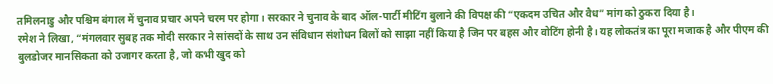तमिलनाडु और पश्चिम बंगाल में चुनाव प्रचार अपने चरम पर होगा। सरकार ने चुनाव के बाद ऑल-पार्टी मीटिंग बुलाने की विपक्ष की “एकदम उचित और वैध” मांग को ठुकरा दिया है।
रमेश ने लिखा, “मंगलवार सुबह तक मोदी सरकार ने सांसदों के साथ उन संविधान संशोधन बिलों को साझा नहीं किया है जिन पर बहस और वोटिंग होनी है। यह लोकतंत्र का पूरा मजाक है और पीएम की बुलडोजर मानसिकता को उजागर करता है, जो कभी खुद को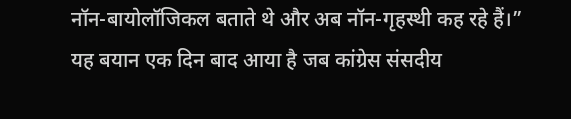नॉन-बायोलॉजिकल बताते थे और अब नॉन-गृहस्थी कह रहे हैं।”
यह बयान एक दिन बाद आया है जब कांग्रेस संसदीय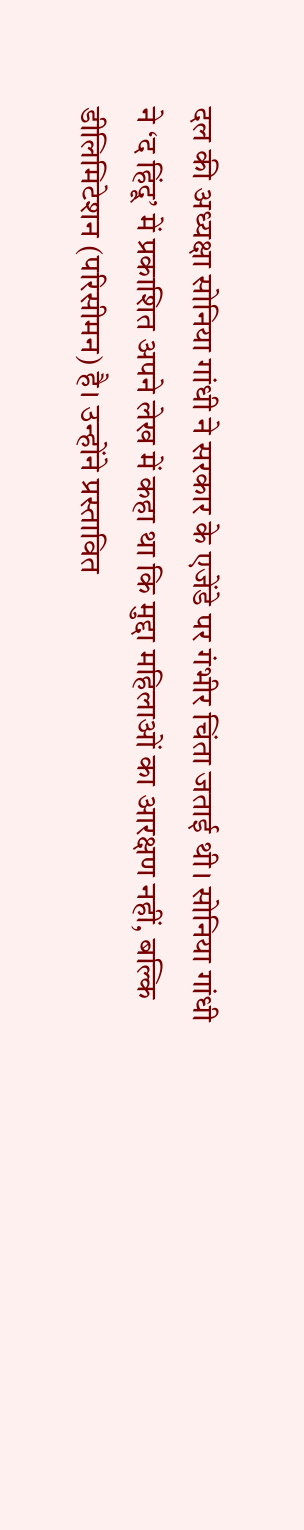दल की अध्यक्षा सोनिया गांधी ने सरकार के एजेंडे पर गंभीर चिंता जताई थी। सोनिया गांधी ने ‘द हिंदू’ में प्रकाशित अपने लेख में कहा था कि मुद्दा महिलाओं का आरक्षण नहीं, बल्कि डीलिमिटेशन (परिसीमन) है। उन्होंने प्रस्तावित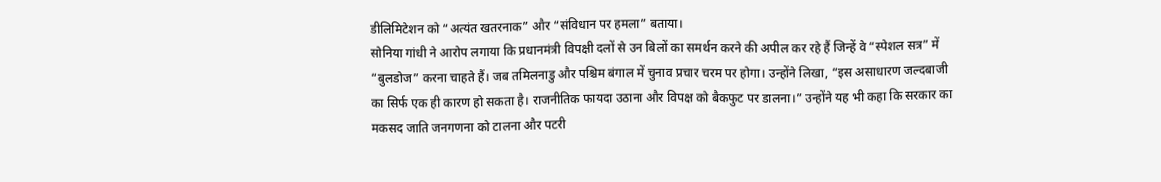डीलिमिटेशन को “अत्यंत खतरनाक” और “संविधान पर हमला” बताया।
सोनिया गांधी ने आरोप लगाया कि प्रधानमंत्री विपक्षी दलों से उन बिलों का समर्थन करने की अपील कर रहे हैं जिन्हें वे “स्पेशल सत्र” में “बुलडोज” करना चाहते हैं। जब तमिलनाडु और पश्चिम बंगाल में चुनाव प्रचार चरम पर होगा। उन्होंने लिखा, “इस असाधारण जल्दबाजी का सिर्फ एक ही कारण हो सकता है। राजनीतिक फायदा उठाना और विपक्ष को बैकफुट पर डालना।” उन्होंने यह भी कहा कि सरकार का मकसद जाति जनगणना को टालना और पटरी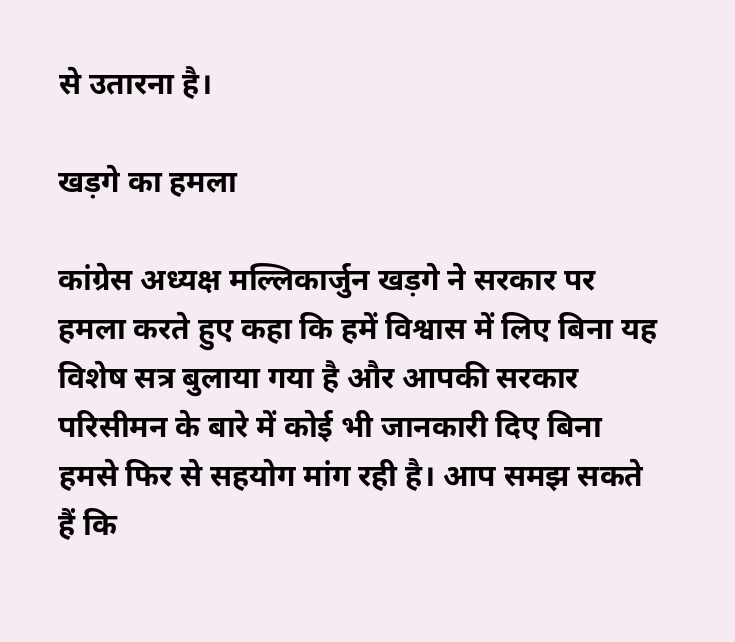से उतारना है।

खड़गे का हमला

कांग्रेस अध्यक्ष मल्लिकार्जुन खड़गे ने सरकार पर हमला करते हुए कहा कि हमें विश्वास में लिए बिना यह विशेष सत्र बुलाया गया है और आपकी सरकार परिसीमन के बारे में कोई भी जानकारी दिए बिना हमसे फिर से सहयोग मांग रही है। आप समझ सकते हैं कि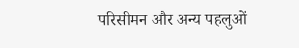परिसीमन और अन्य पहलुओं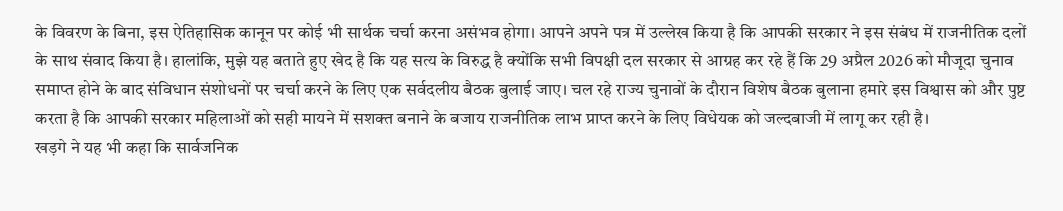के विवरण के बिना, इस ऐतिहासिक कानून पर कोई भी सार्थक चर्चा करना असंभव होगा। आपने अपने पत्र में उल्लेख किया है कि आपकी सरकार ने इस संबंध में राजनीतिक दलों के साथ संवाद किया है। हालांकि, मुझे यह बताते हुए खेद है कि यह सत्य के विरुद्ध है क्योंकि सभी विपक्षी दल सरकार से आग्रह कर रहे हैं कि 29 अप्रैल 2026 को मौजूदा चुनाव समाप्त होने के बाद संविधान संशोधनों पर चर्चा करने के लिए एक सर्वदलीय बैठक बुलाई जाए। चल रहे राज्य चुनावों के दौरान विशेष बैठक बुलाना हमारे इस विश्वास को और पुष्ट करता है कि आपकी सरकार महिलाओं को सही मायने में सशक्त बनाने के बजाय राजनीतिक लाभ प्राप्त करने के लिए विधेयक को जल्दबाजी में लागू कर रही है।
खड़गे ने यह भी कहा कि सार्वजनिक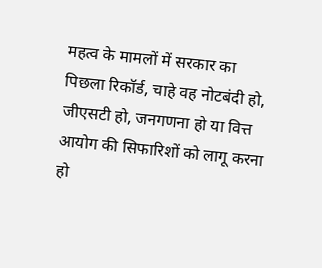महत्व के मामलों में सरकार का पिछला रिकॉर्ड, चाहे वह नोटबंदी हो, जीएसटी हो, जनगणना हो या वित्त आयोग की सिफारिशों को लागू करना हो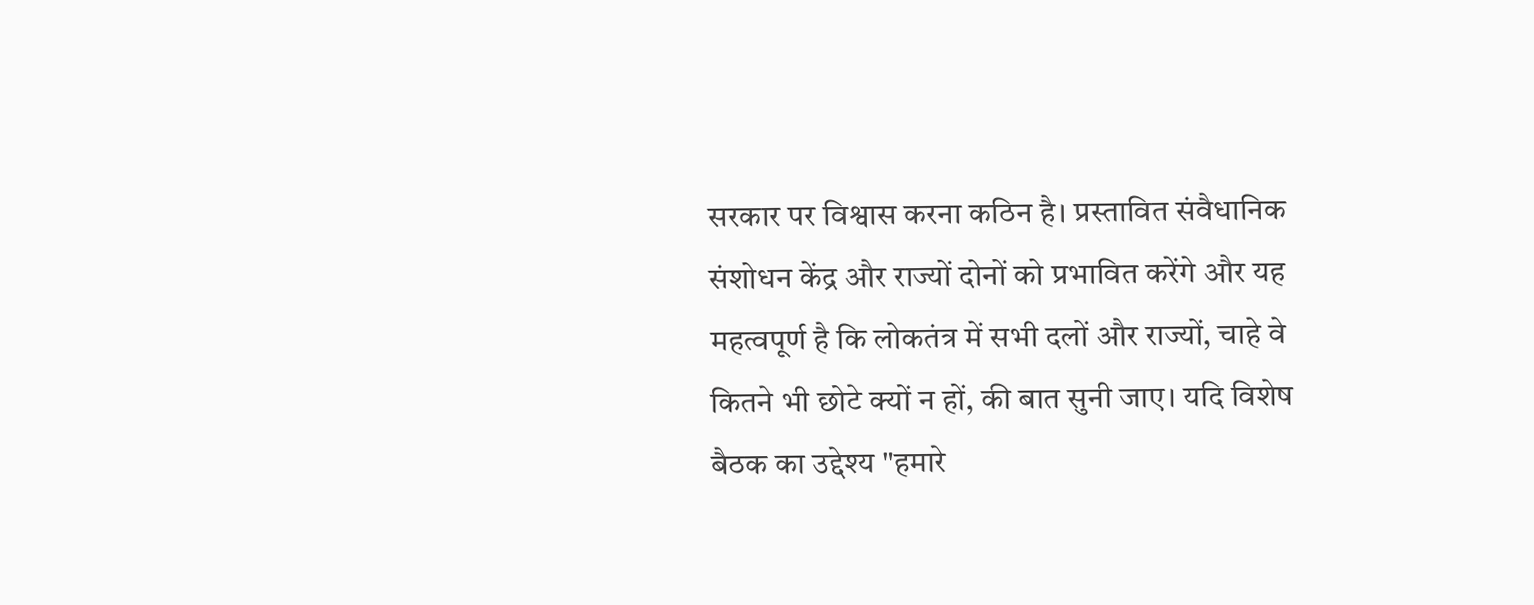सरकार पर विश्वास करना कठिन है। प्रस्तावित संवैधानिक संशोधन केंद्र और राज्यों दोनों को प्रभावित करेंगे और यह महत्वपूर्ण है कि लोकतंत्र में सभी दलों और राज्यों, चाहे वे कितने भी छोटे क्यों न हों, की बात सुनी जाए। यदि विशेष बैठक का उद्देश्य "हमारे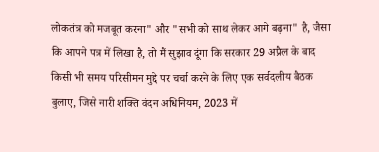लोकतंत्र को मजबूत करना" और "सभी को साथ लेकर आगे बढ़ना" है, जैसा कि आपने पत्र में लिखा है, तो मैं सुझाव दूंगा कि सरकार 29 अप्रैल के बाद किसी भी समय परिसीमन मुद्दे पर चर्चा करने के लिए एक सर्वदलीय बैठक बुलाए, जिसे नारी शक्ति वंदन अधिनियम, 2023 में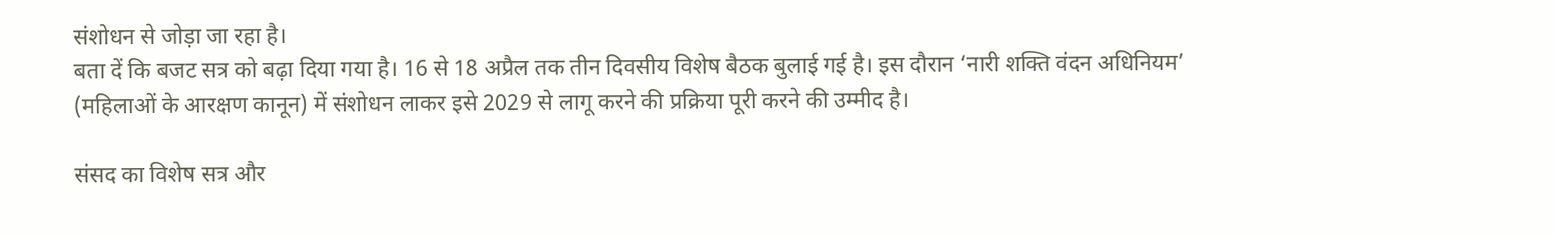संशोधन से जोड़ा जा रहा है।
बता दें कि बजट सत्र को बढ़ा दिया गया है। 16 से 18 अप्रैल तक तीन दिवसीय विशेष बैठक बुलाई गई है। इस दौरान ‘नारी शक्ति वंदन अधिनियम’ (महिलाओं के आरक्षण कानून) में संशोधन लाकर इसे 2029 से लागू करने की प्रक्रिया पूरी करने की उम्मीद है।

संसद का विशेष सत्र और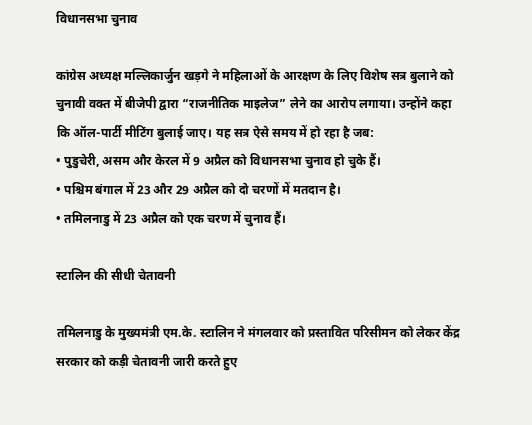विधानसभा चुनाव

कांग्रेस अध्यक्ष मल्लिकार्जुन खड़गे ने महिलाओं के आरक्षण के लिए विशेष सत्र बुलाने को चुनावी वक्त में बीजेपी द्वारा “राजनीतिक माइलेज” लेने का आरोप लगाया। उन्होंने कहा कि ऑल-पार्टी मीटिंग बुलाई जाए। यह सत्र ऐसे समय में हो रहा है जब:
• पुडुचेरी, असम और केरल में 9 अप्रैल को विधानसभा चुनाव हो चुके हैं।
• पश्चिम बंगाल में 23 और 29 अप्रैल को दो चरणों में मतदान है।
• तमिलनाडु में 23 अप्रैल को एक चरण में चुनाव हैं।

स्टालिन की सीधी चेतावनी

तमिलनाडु के मुख्यमंत्री एम.के. स्टालिन ने मंगलवार को प्रस्तावित परिसीमन को लेकर केंद्र सरकार को कड़ी चेतावनी जारी करते हुए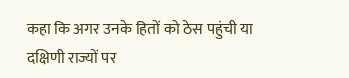कहा कि अगर उनके हितों को ठेस पहुंची या दक्षिणी राज्यों पर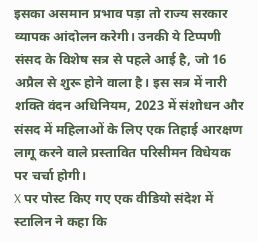इसका असमान प्रभाव पड़ा तो राज्य सरकार व्यापक आंदोलन करेगी। उनकी ये टिप्पणी संसद के विशेष सत्र से पहले आई है, जो 16 अप्रैल से शुरू होने वाला है। इस सत्र में नारी शक्ति वंदन अधिनियम, 2023 में संशोधन और संसद में महिलाओं के लिए एक तिहाई आरक्षण लागू करने वाले प्रस्तावित परिसीमन विधेयक पर चर्चा होगी।
X पर पोस्ट किए गए एक वीडियो संदेश में स्टालिन ने कहा कि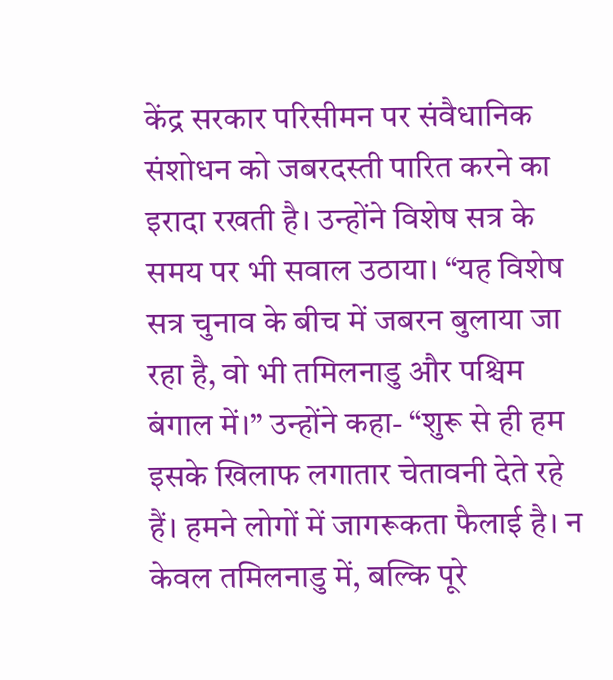केंद्र सरकार परिसीमन पर संवैधानिक संशोधन को जबरदस्ती पारित करने का इरादा रखती है। उन्होंने विशेष सत्र के समय पर भी सवाल उठाया। “यह विशेष सत्र चुनाव के बीच में जबरन बुलाया जा रहा है, वो भी तमिलनाडु और पश्चिम बंगाल में।” उन्होंने कहा- “शुरू से ही हम इसके खिलाफ लगातार चेतावनी देते रहे हैं। हमने लोगों में जागरूकता फैलाई है। न केवल तमिलनाडु में, बल्कि पूरे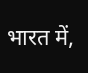भारत में,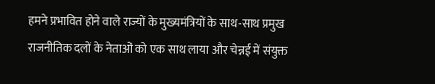हमने प्रभावित होने वाले राज्यों के मुख्यमंत्रियों के साथ-साथ प्रमुख राजनीतिक दलों के नेताओं को एक साथ लाया और चेन्नई में संयुक्त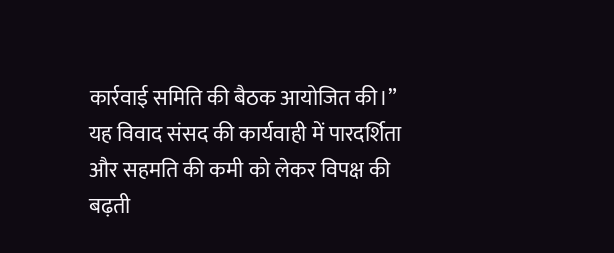कार्रवाई समिति की बैठक आयोजित की।”
यह विवाद संसद की कार्यवाही में पारदर्शिता और सहमति की कमी को लेकर विपक्ष की बढ़ती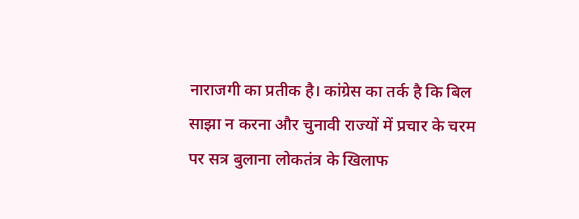नाराजगी का प्रतीक है। कांग्रेस का तर्क है कि बिल साझा न करना और चुनावी राज्यों में प्रचार के चरम पर सत्र बुलाना लोकतंत्र के खिलाफ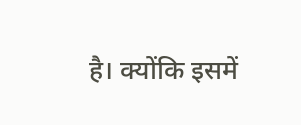है। क्योंकि इसमें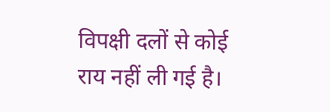विपक्षी दलों से कोई राय नहीं ली गई है।